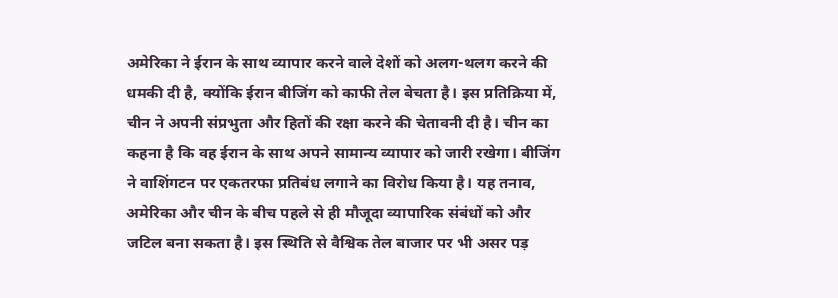अमेरिका ने ईरान के साथ व्यापार करने वाले देशों को अलग-थलग करने की धमकी दी है, क्योंकि ईरान बीजिंग को काफी तेल बेचता है। इस प्रतिक्रिया में, चीन ने अपनी संप्रभुता और हितों की रक्षा करने की चेतावनी दी है। चीन का कहना है कि वह ईरान के साथ अपने सामान्य व्यापार को जारी रखेगा। बीजिंग ने वाशिंगटन पर एकतरफा प्रतिबंध लगाने का विरोध किया है। यह तनाव, अमेरिका और चीन के बीच पहले से ही मौजूदा व्यापारिक संबंधों को और जटिल बना सकता है। इस स्थिति से वैश्विक तेल बाजार पर भी असर पड़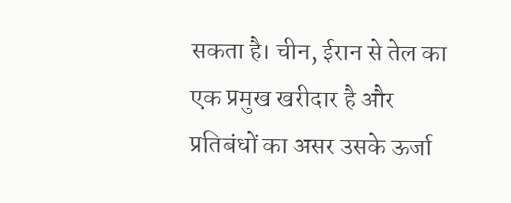सकता है। चीन, ईरान से तेल का एक प्रमुख खरीदार है और प्रतिबंधों का असर उसके ऊर्जा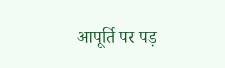आपूर्ति पर पड़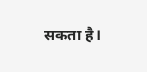सकता है।